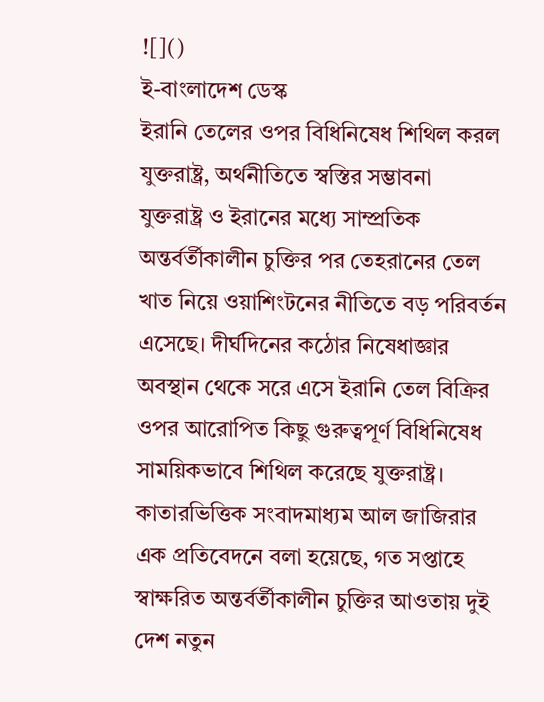![]()
ই-বাংলাদেশ ডেস্ক
ইরানি তেলের ওপর বিধিনিষেধ শিথিল করল যুক্তরাষ্ট্র, অর্থনীতিতে স্বস্তির সম্ভাবনা
যুক্তরাষ্ট্র ও ইরানের মধ্যে সাম্প্রতিক অন্তর্বর্তীকালীন চুক্তির পর তেহরানের তেল খাত নিয়ে ওয়াশিংটনের নীতিতে বড় পরিবর্তন এসেছে। দীর্ঘদিনের কঠোর নিষেধাজ্ঞার অবস্থান থেকে সরে এসে ইরানি তেল বিক্রির ওপর আরোপিত কিছু গুরুত্বপূর্ণ বিধিনিষেধ সাময়িকভাবে শিথিল করেছে যুক্তরাষ্ট্র।
কাতারভিত্তিক সংবাদমাধ্যম আল জাজিরার এক প্রতিবেদনে বলা হয়েছে, গত সপ্তাহে স্বাক্ষরিত অন্তর্বর্তীকালীন চুক্তির আওতায় দুই দেশ নতুন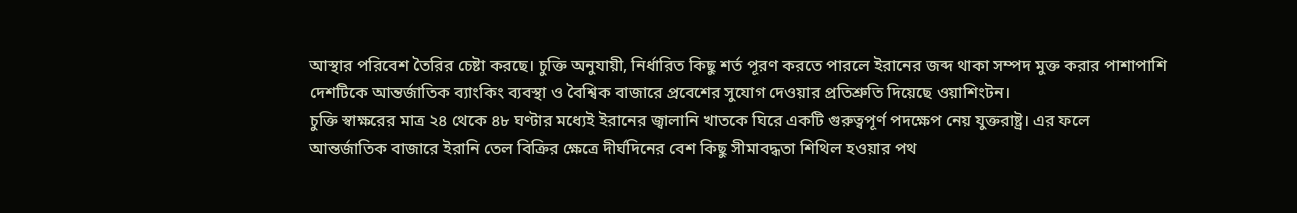আস্থার পরিবেশ তৈরির চেষ্টা করছে। চুক্তি অনুযায়ী, নির্ধারিত কিছু শর্ত পূরণ করতে পারলে ইরানের জব্দ থাকা সম্পদ মুক্ত করার পাশাপাশি দেশটিকে আন্তর্জাতিক ব্যাংকিং ব্যবস্থা ও বৈশ্বিক বাজারে প্রবেশের সুযোগ দেওয়ার প্রতিশ্রুতি দিয়েছে ওয়াশিংটন।
চুক্তি স্বাক্ষরের মাত্র ২৪ থেকে ৪৮ ঘণ্টার মধ্যেই ইরানের জ্বালানি খাতকে ঘিরে একটি গুরুত্বপূর্ণ পদক্ষেপ নেয় যুক্তরাষ্ট্র। এর ফলে আন্তর্জাতিক বাজারে ইরানি তেল বিক্রির ক্ষেত্রে দীর্ঘদিনের বেশ কিছু সীমাবদ্ধতা শিথিল হওয়ার পথ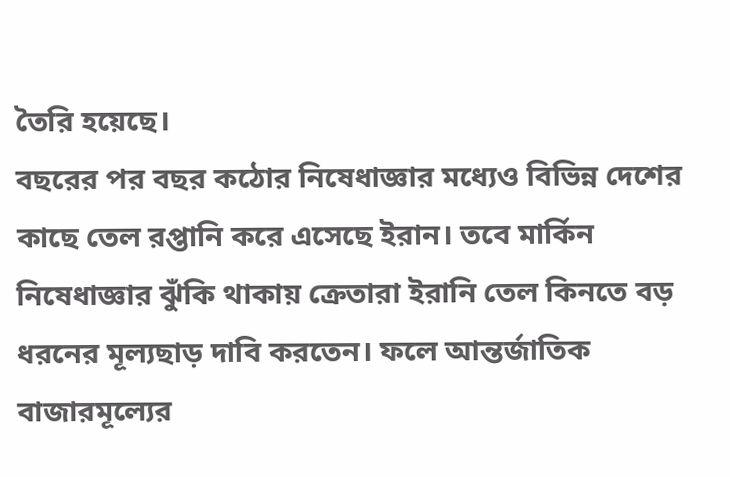তৈরি হয়েছে।
বছরের পর বছর কঠোর নিষেধাজ্ঞার মধ্যেও বিভিন্ন দেশের কাছে তেল রপ্তানি করে এসেছে ইরান। তবে মার্কিন নিষেধাজ্ঞার ঝুঁকি থাকায় ক্রেতারা ইরানি তেল কিনতে বড় ধরনের মূল্যছাড় দাবি করতেন। ফলে আন্তর্জাতিক বাজারমূল্যের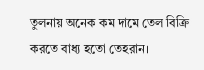তুলনায় অনেক কম দামে তেল বিক্রি করতে বাধ্য হতো তেহরান।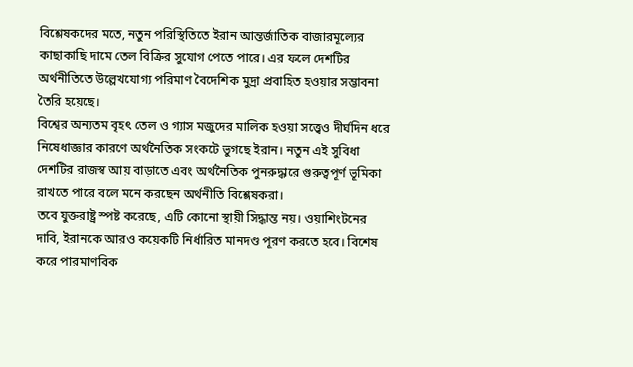বিশ্লেষকদের মতে, নতুন পরিস্থিতিতে ইরান আন্তর্জাতিক বাজারমূল্যের কাছাকাছি দামে তেল বিক্রির সুযোগ পেতে পারে। এর ফলে দেশটির অর্থনীতিতে উল্লেখযোগ্য পরিমাণ বৈদেশিক মুদ্রা প্রবাহিত হওয়ার সম্ভাবনা তৈরি হয়েছে।
বিশ্বের অন্যতম বৃহৎ তেল ও গ্যাস মজুদের মালিক হওয়া সত্ত্বেও দীর্ঘদিন ধরে নিষেধাজ্ঞার কারণে অর্থনৈতিক সংকটে ভুগছে ইরান। নতুন এই সুবিধা দেশটির রাজস্ব আয় বাড়াতে এবং অর্থনৈতিক পুনরুদ্ধারে গুরুত্বপূর্ণ ভূমিকা রাখতে পারে বলে মনে করছেন অর্থনীতি বিশ্লেষকরা।
তবে যুক্তরাষ্ট্র স্পষ্ট করেছে, এটি কোনো স্থায়ী সিদ্ধান্ত নয়। ওয়াশিংটনের দাবি, ইরানকে আরও কয়েকটি নির্ধারিত মানদণ্ড পূরণ করতে হবে। বিশেষ করে পারমাণবিক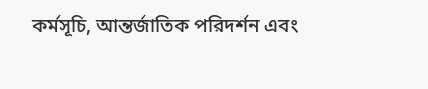কর্মসূচি, আন্তর্জাতিক পরিদর্শন এবং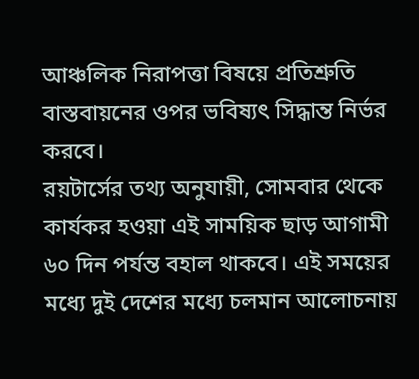আঞ্চলিক নিরাপত্তা বিষয়ে প্রতিশ্রুতি বাস্তবায়নের ওপর ভবিষ্যৎ সিদ্ধান্ত নির্ভর করবে।
রয়টার্সের তথ্য অনুযায়ী, সোমবার থেকে কার্যকর হওয়া এই সাময়িক ছাড় আগামী ৬০ দিন পর্যন্ত বহাল থাকবে। এই সময়ের মধ্যে দুই দেশের মধ্যে চলমান আলোচনায়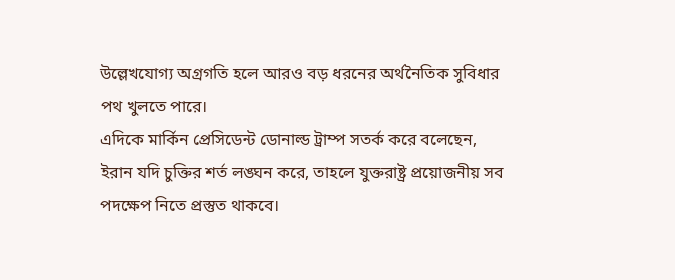উল্লেখযোগ্য অগ্রগতি হলে আরও বড় ধরনের অর্থনৈতিক সুবিধার পথ খুলতে পারে।
এদিকে মার্কিন প্রেসিডেন্ট ডোনাল্ড ট্রাম্প সতর্ক করে বলেছেন, ইরান যদি চুক্তির শর্ত লঙ্ঘন করে, তাহলে যুক্তরাষ্ট্র প্রয়োজনীয় সব পদক্ষেপ নিতে প্রস্তুত থাকবে।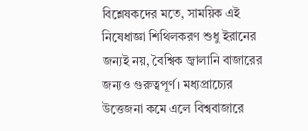বিশ্লেষকদের মতে, সাময়িক এই নিষেধাজ্ঞা শিথিলকরণ শুধু ইরানের জন্যই নয়, বৈশ্বিক জ্বালানি বাজারের জন্যও গুরুত্বপূর্ণ। মধ্যপ্রাচ্যের উত্তেজনা কমে এলে বিশ্ববাজারে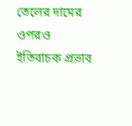তেলের দামের ওপরও ইতিবাচক প্রভাব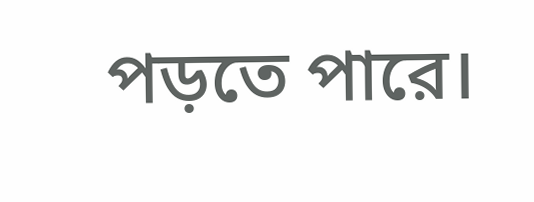পড়তে পারে।